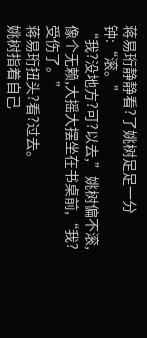蒋易珩静静看?了姚树足足一分钟:“滚。”
“我?没地方?可?以去,”姚树偏不滚,像个无赖,大摇大摆坐在书桌前,“我?受伤了。”
蒋易珩扭头?看?过去。
姚树指着自己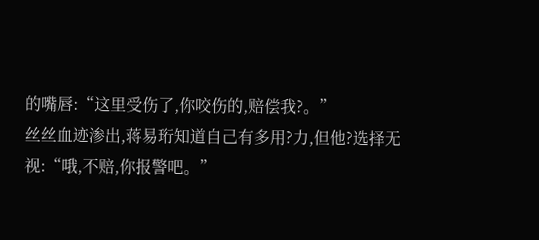的嘴唇:“这里受伤了,你咬伤的,赔偿我?。”
丝丝血迹渗出,蒋易珩知道自己有多用?力,但他?选择无视:“哦,不赔,你报警吧。”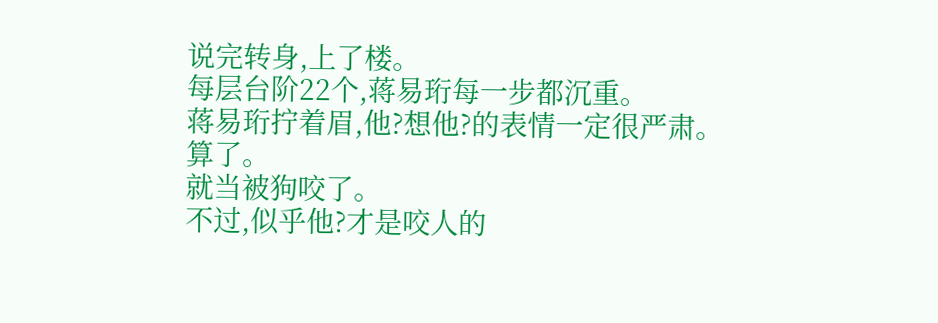说完转身,上了楼。
每层台阶22个,蒋易珩每一步都沉重。
蒋易珩拧着眉,他?想他?的表情一定很严肃。
算了。
就当被狗咬了。
不过,似乎他?才是咬人的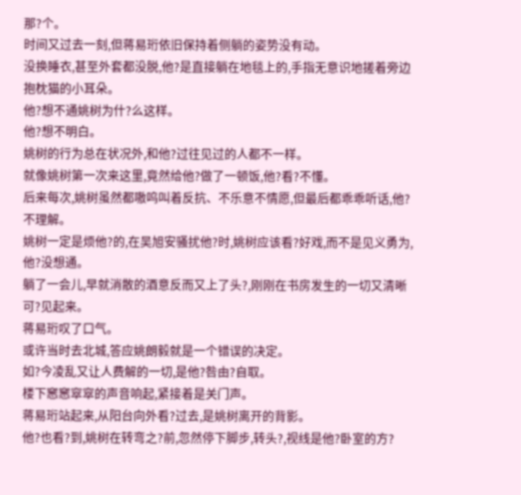那?个。
时间又过去一刻,但蒋易珩依旧保持着侧躺的姿势没有动。
没换睡衣,甚至外套都没脱,他?是直接躺在地毯上的,手指无意识地搓着旁边抱枕猫的小耳朵。
他?想不通姚树为什?么这样。
他?想不明白。
姚树的行为总在状况外,和他?过往见过的人都不一样。
就像姚树第一次来这里,竟然给他?做了一顿饭,他?看?不懂。
后来每次,姚树虽然都嗷呜叫着反抗、不乐意不情愿,但最后都乖乖听话,他?不理解。
姚树一定是烦他?的,在吴旭安骚扰他?时,姚树应该看?好戏,而不是见义勇为,他?没想通。
躺了一会儿,早就消散的酒意反而又上了头?,刚刚在书房发生的一切又清晰可?见起来。
蒋易珩叹了口气。
或许当时去北城,答应姚朗毅就是一个错误的决定。
如?今凌乱又让人费解的一切,是他?咎由?自取。
楼下窸窸窣窣的声音响起,紧接着是关门声。
蒋易珩站起来,从阳台向外看?过去,是姚树离开的背影。
他?也看?到,姚树在转弯之?前,忽然停下脚步,转头?,视线是他?卧室的方?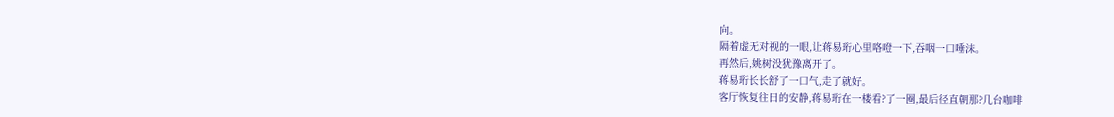向。
隔着虚无对视的一眼,让蒋易珩心里咯噔一下,吞咽一口唾沫。
再然后,姚树没犹豫离开了。
蒋易珩长长舒了一口气,走了就好。
客厅恢复往日的安静,蒋易珩在一楼看?了一圈,最后径直朝那?几台咖啡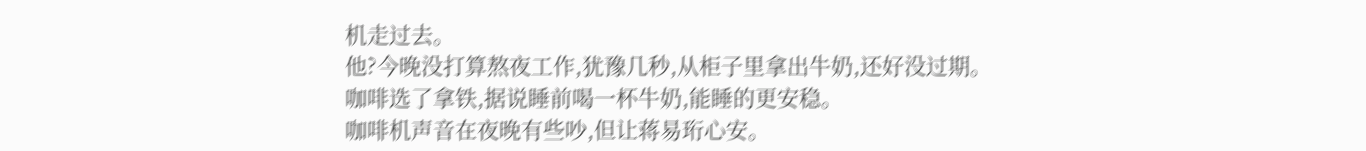机走过去。
他?今晚没打算熬夜工作,犹豫几秒,从柜子里拿出牛奶,还好没过期。
咖啡选了拿铁,据说睡前喝一杯牛奶,能睡的更安稳。
咖啡机声音在夜晚有些吵,但让蒋易珩心安。